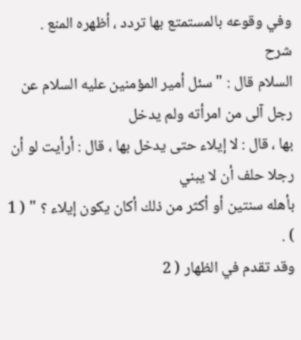وفي وقوعه بالمستمتع بها تردد ، أظهره المنع .
شرح
السلام قال : " سئل أمير المؤمنين عليه السلام عن رجل آلى من امرأته ولم يدخل
بها ، قال : لا إيلاء حتى يدخل بها ، قال : أرأيت لو أن رجلا حلف أن لا يبني
بأهله سنتين أو أكثر من ذلك أكان يكون إيلاء ؟ " ( 1 ) .
وقد تقدم في الظهار ( 2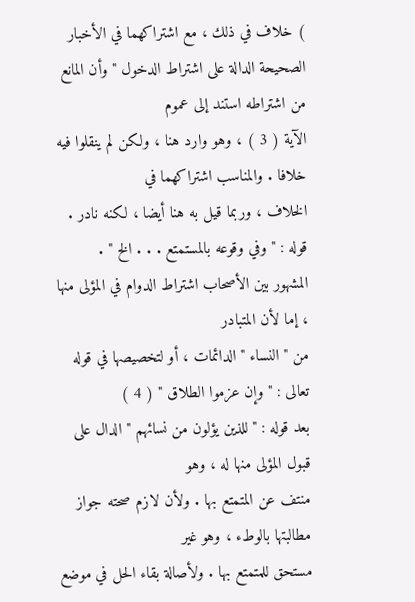) خلاف في ذلك ، مع اشتراكهما في الأخبار
الصحيحة الدالة على اشتراط الدخول " وأن المانع من اشتراطه استند إلى عموم
الآية ( 3 ) ، وهو وارد هنا ، ولكن لم ينقلوا فيه خلافا . والمناسب اشتراكهما في
الخلاف ، وربما قيل به هنا أيضا ، لكنه نادر .
قوله : " وفي وقوعه بالمستمتع . . . الخ " .
المشهور بين الأصحاب اشتراط الدوام في المؤلى منها ، إما لأن المتبادر
من " النساء " الدائمات ، أو لتخصيصها في قوله تعالى : " وإن عزموا الطلاق " ( 4 )
بعد قوله : " للذين يؤلون من نسائهم " الدال على قبول المؤلى منها له ، وهو
منتف عن المتمتع بها . ولأن لازم صحته جواز مطالبتها بالوطء ، وهو غير
مستحق للمتمتع بها . ولأصالة بقاء الحل في موضع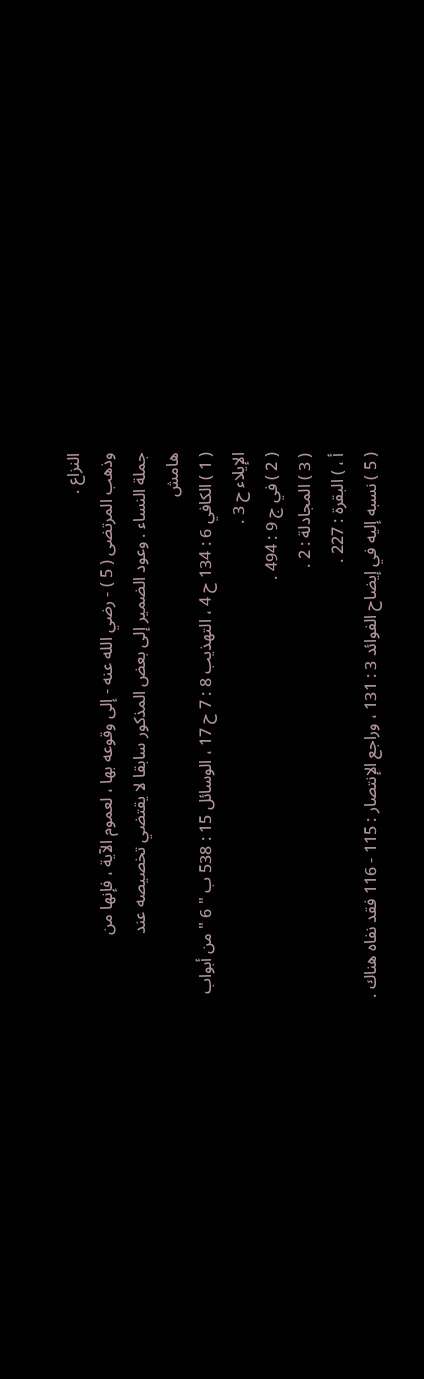النزاع .
وذهب المرتضى ( 5 ) - رضي الله عنه - إلى وقوعه بها ، لعموم الآية ، فإنها من
جملة النساء . وعود الضمير إلى بعض المذكور سابقا لا يقتضي تخصيصه عند
هامش
( 1 ) الكافي 6 : 134 ح 4 ، التهذيب 8 : 7 ح 17 ، الوسائل 15 : 538 ب " 6 " من أبواب
الإيلاء ح 3 .
( 2 ) في ج 9 : 494 .
( 3 ) المجادلة : 2 .
أ ، ) البقرة : 227 .
( 5 ) نسبه إليه في إيضاح الفوائد 3 : 131 ، وراجع الإنتصار : 115 - 116 فقد نفاه هناك .